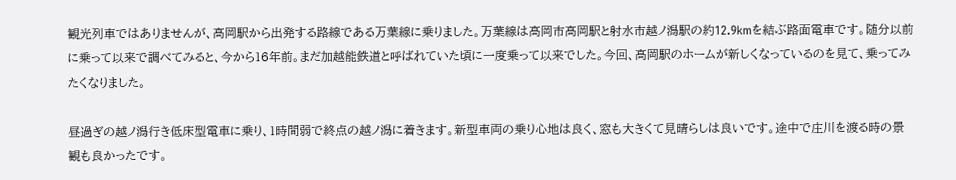観光列車ではありませんが、高岡駅から出発する路線である万葉線に乗りました。万葉線は高岡市高岡駅と射水市越ノ潟駅の約12.9kmを結ぶ路面電車です。随分以前に乗って以来で調べてみると、今から16年前。まだ加越能鉄道と呼ばれていた頃に一度乗って以来でした。今回、高岡駅のホームが新しくなっているのを見て、乗ってみたくなりました。

昼過ぎの越ノ潟行き低床型電車に乗り、1時間弱で終点の越ノ潟に着きます。新型車両の乗り心地は良く、窓も大きくて見晴らしは良いです。途中で庄川を渡る時の景観も良かったです。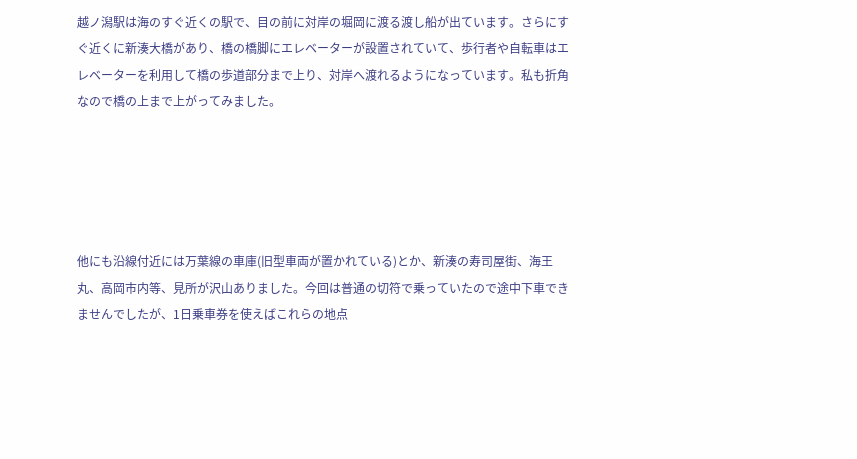越ノ潟駅は海のすぐ近くの駅で、目の前に対岸の堀岡に渡る渡し船が出ています。さらにすぐ近くに新湊大橋があり、橋の橋脚にエレベーターが設置されていて、歩行者や自転車はエレベーターを利用して橋の歩道部分まで上り、対岸へ渡れるようになっています。私も折角なので橋の上まで上がってみました。





他にも沿線付近には万葉線の車庫(旧型車両が置かれている)とか、新湊の寿司屋街、海王丸、高岡市内等、見所が沢山ありました。今回は普通の切符で乗っていたので途中下車できませんでしたが、1日乗車券を使えばこれらの地点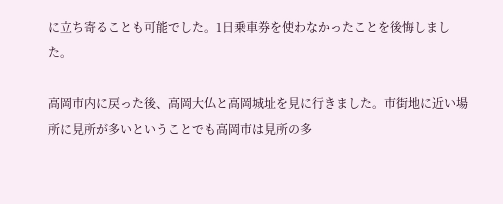に立ち寄ることも可能でした。1日乗車券を使わなかったことを後悔しました。

高岡市内に戻った後、高岡大仏と高岡城址を見に行きました。市街地に近い場所に見所が多いということでも高岡市は見所の多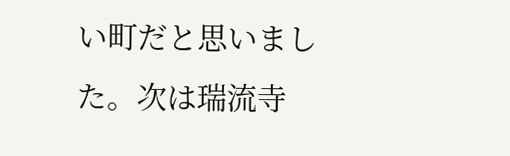い町だと思いました。次は瑞流寺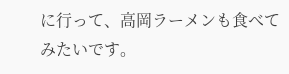に行って、高岡ラーメンも食べてみたいです。